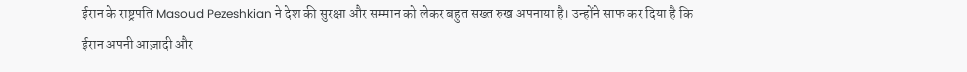ईरान के राष्ट्रपति Masoud Pezeshkian ने देश की सुरक्षा और सम्मान को लेकर बहुत सख्त रुख अपनाया है। उन्होंने साफ कर दिया है कि ईरान अपनी आज़ादी और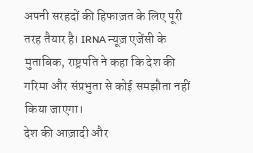अपनी सरहदों की हिफाज़त के लिए पूरी तरह तैयार है। IRNA न्यूज़ एजेंसी के मुताबिक, राष्ट्रपति ने कहा कि देश की गरिमा और संप्रभुता से कोई समझौता नहीं किया जाएगा।
देश की आज़ादी और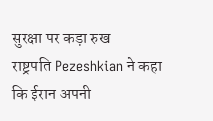सुरक्षा पर कड़ा रुख
राष्ट्रपति Pezeshkian ने कहा कि ईरान अपनी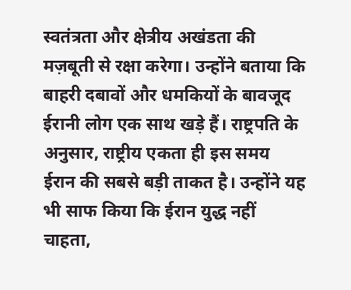स्वतंत्रता और क्षेत्रीय अखंडता की मज़बूती से रक्षा करेगा। उन्होंने बताया कि बाहरी दबावों और धमकियों के बावजूद ईरानी लोग एक साथ खड़े हैं। राष्ट्रपति के अनुसार, राष्ट्रीय एकता ही इस समय ईरान की सबसे बड़ी ताकत है। उन्होंने यह भी साफ किया कि ईरान युद्ध नहीं चाहता,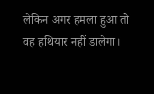लेकिन अगर हमला हुआ तो वह हथियार नहीं डालेगा।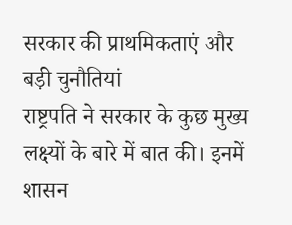सरकार की प्राथमिकताएं और बड़ी चुनौतियां
राष्ट्रपति ने सरकार के कुछ मुख्य लक्ष्यों के बारे में बात की। इनमें शासन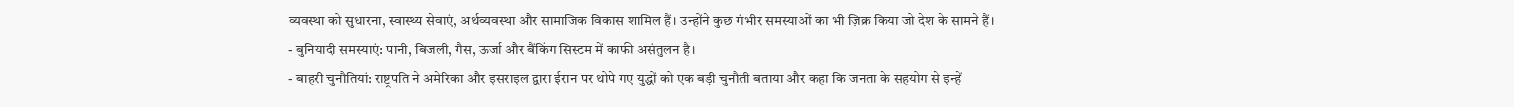व्यवस्था को सुधारना, स्वास्थ्य सेवाएं, अर्थव्यवस्था और सामाजिक विकास शामिल हैं। उन्होंने कुछ गंभीर समस्याओं का भी ज़िक्र किया जो देश के सामने हैं।
- बुनियादी समस्याएं: पानी, बिजली, गैस, ऊर्जा और बैंकिंग सिस्टम में काफी असंतुलन है।
- बाहरी चुनौतियां: राष्ट्रपति ने अमेरिका और इसराइल द्वारा ईरान पर थोपे गए युद्धों को एक बड़ी चुनौती बताया और कहा कि जनता के सहयोग से इन्हें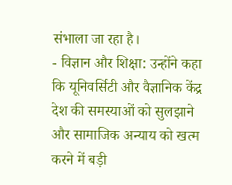संभाला जा रहा है।
- विज्ञान और शिक्षा: उन्होंने कहा कि यूनिवर्सिटी और वैज्ञानिक केंद्र देश की समस्याओं को सुलझाने और सामाजिक अन्याय को खत्म करने में बड़ी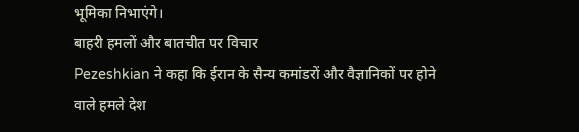भूमिका निभाएंगे।
बाहरी हमलों और बातचीत पर विचार
Pezeshkian ने कहा कि ईरान के सैन्य कमांडरों और वैज्ञानिकों पर होने वाले हमले देश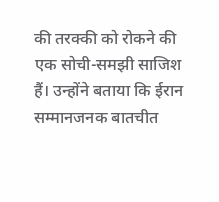की तरक्की को रोकने की एक सोची-समझी साजिश हैं। उन्होंने बताया कि ईरान सम्मानजनक बातचीत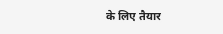के लिए तैयार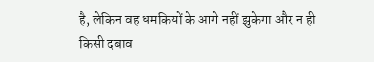है, लेकिन वह धमकियों के आगे नहीं झुकेगा और न ही किसी दबाव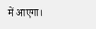में आएगा।